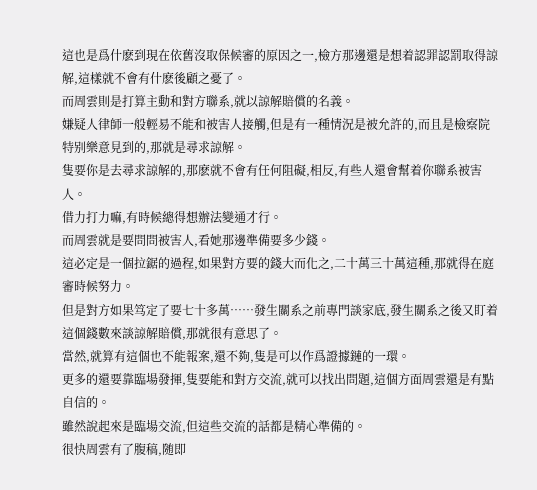這也是爲什麽到現在依舊沒取保候審的原因之一,檢方那邊還是想着認罪認罰取得諒解,這樣就不會有什麽後顧之憂了。
而周雲則是打算主動和對方聯系,就以諒解賠償的名義。
嫌疑人律師一般輕易不能和被害人接觸,但是有一種情況是被允許的,而且是檢察院特别樂意見到的,那就是尋求諒解。
隻要你是去尋求諒解的,那麽就不會有任何阻礙,相反,有些人還會幫着你聯系被害人。
借力打力嘛,有時候總得想辦法變通才行。
而周雲就是要問問被害人,看她那邊準備要多少錢。
這必定是一個拉鋸的過程,如果對方要的錢大而化之,二十萬三十萬這種,那就得在庭審時候努力。
但是對方如果笃定了要七十多萬……發生關系之前專門談家底,發生關系之後又盯着這個錢數來談諒解賠償,那就很有意思了。
當然,就算有這個也不能報案,還不夠,隻是可以作爲證據鏈的一環。
更多的還要靠臨場發揮,隻要能和對方交流,就可以找出問題,這個方面周雲還是有點自信的。
雖然說起來是臨場交流,但這些交流的話都是精心準備的。
很快周雲有了腹稿,随即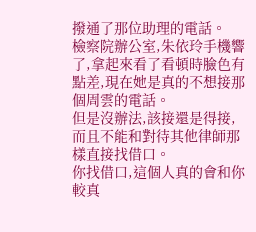撥通了那位助理的電話。
檢察院辦公室,朱依玲手機響了,拿起來看了看頓時臉色有點差,現在她是真的不想接那個周雲的電話。
但是沒辦法,該接還是得接,而且不能和對待其他律師那樣直接找借口。
你找借口,這個人真的會和你較真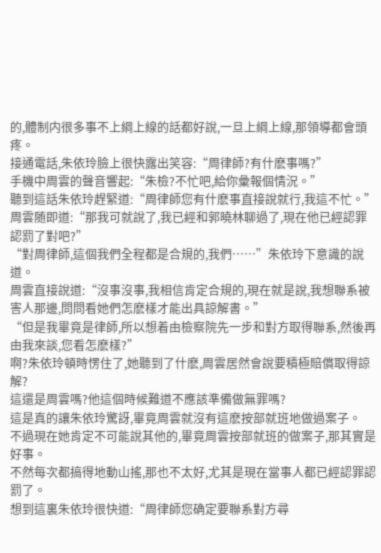的,體制内很多事不上綱上線的話都好說,一旦上綱上線,那領導都會頭疼。
接通電話,朱依玲臉上很快露出笑容:“周律師?有什麽事嗎?”
手機中周雲的聲音響起:“朱檢?不忙吧,給你彙報個情況。”
聽到這話朱依玲趕緊道:“周律師您有什麽事直接說就行,我這不忙。”
周雲随即道:“那我可就說了,我已經和郭曉林聊過了,現在他已經認罪認罰了對吧?”
“對周律師,這個我們全程都是合規的,我們……”朱依玲下意識的說道。
周雲直接說道:“沒事沒事,我相信肯定合規的,現在就是說,我想聯系被害人那邊,問問看她們怎麽樣才能出具諒解書。”
“但是我畢竟是律師,所以想着由檢察院先一步和對方取得聯系,然後再由我來談,您看怎麽樣?”
啊?朱依玲頓時愣住了,她聽到了什麽,周雲居然會說要積極賠償取得諒解?
這還是周雲嗎?他這個時候難道不應該準備做無罪嗎?
這是真的讓朱依玲驚訝,畢竟周雲就沒有這麽按部就班地做過案子。
不過現在她肯定不可能說其他的,畢竟周雲按部就班的做案子,那其實是好事。
不然每次都搞得地動山搖,那也不太好,尤其是現在當事人都已經認罪認罰了。
想到這裏朱依玲很快道:“周律師您确定要聯系對方尋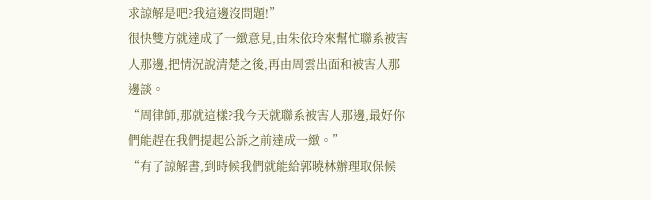求諒解是吧?我這邊沒問題!”
很快雙方就達成了一緻意見,由朱依玲來幫忙聯系被害人那邊,把情況說清楚之後,再由周雲出面和被害人那邊談。
“周律師,那就這樣?我今天就聯系被害人那邊,最好你們能趕在我們提起公訴之前達成一緻。”
“有了諒解書,到時候我們就能給郭曉林辦理取保候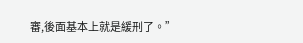審,後面基本上就是緩刑了。”